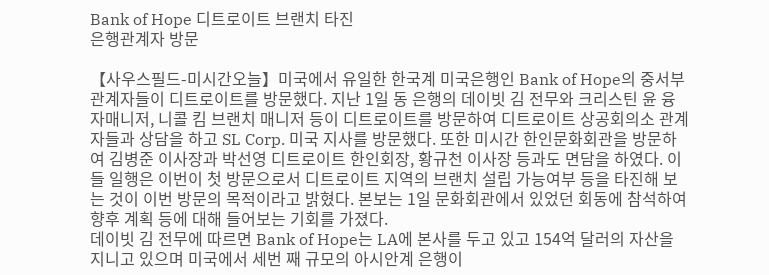Bank of Hope 디트로이트 브랜치 타진
은행관계자 방문

【사우스필드-미시간오늘】미국에서 유일한 한국계 미국은행인 Bank of Hope의 중서부 관계자들이 디트로이트를 방문했다. 지난 1일 동 은행의 데이빗 김 전무와 크리스틴 윤 융자매니저, 니콜 킴 브랜치 매니저 등이 디트로이트를 방문하여 디트로이트 상공회의소 관계자들과 상담을 하고 SL Corp. 미국 지사를 방문했다. 또한 미시간 한인문화회관을 방문하여 김병준 이사장과 박선영 디트로이트 한인회장, 황규천 이사장 등과도 면담을 하였다. 이들 일행은 이번이 첫 방문으로서 디트로이트 지역의 브랜치 설립 가능여부 등을 타진해 보는 것이 이번 방문의 목적이라고 밝혔다. 본보는 1일 문화회관에서 있었던 회동에 참석하여 향후 계획 등에 대해 들어보는 기회를 가졌다.
데이빗 김 전무에 따르면 Bank of Hope는 LA에 본사를 두고 있고 154억 달러의 자산을 지니고 있으며 미국에서 세번 째 규모의 아시안계 은행이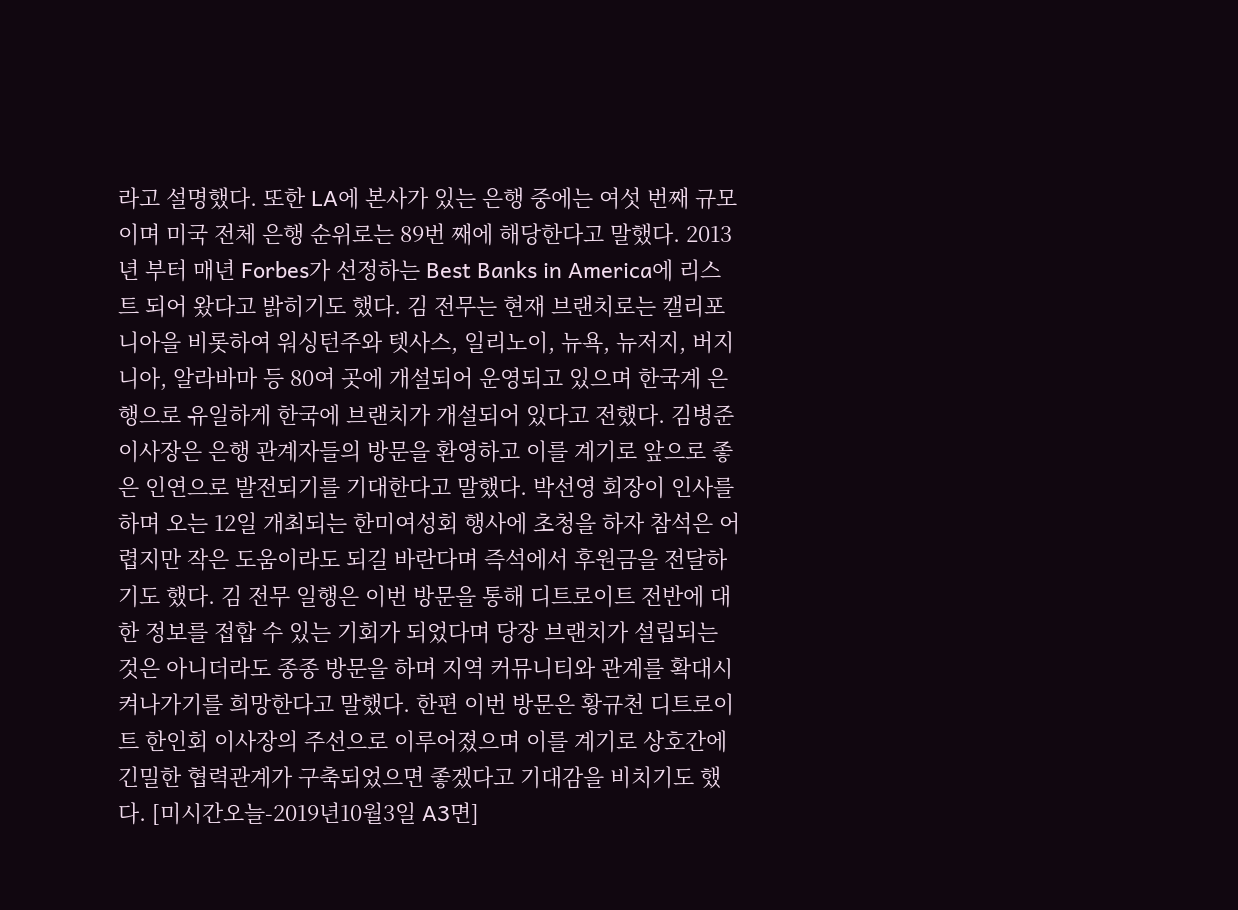라고 설명했다. 또한 LA에 본사가 있는 은행 중에는 여섯 번째 규모이며 미국 전체 은행 순위로는 89번 째에 해당한다고 말했다. 2013년 부터 매년 Forbes가 선정하는 Best Banks in America에 리스트 되어 왔다고 밝히기도 했다. 김 전무는 현재 브랜치로는 캘리포니아을 비롯하여 워싱턴주와 텟사스, 일리노이, 뉴욕, 뉴저지, 버지니아, 알라바마 등 80여 곳에 개설되어 운영되고 있으며 한국계 은행으로 유일하게 한국에 브랜치가 개설되어 있다고 전했다. 김병준 이사장은 은행 관계자들의 방문을 환영하고 이를 계기로 앞으로 좋은 인연으로 발전되기를 기대한다고 말했다. 박선영 회장이 인사를 하며 오는 12일 개최되는 한미여성회 행사에 초청을 하자 참석은 어렵지만 작은 도움이라도 되길 바란다며 즉석에서 후원금을 전달하기도 했다. 김 전무 일행은 이번 방문을 통해 디트로이트 전반에 대한 정보를 접합 수 있는 기회가 되었다며 당장 브랜치가 설립되는 것은 아니더라도 종종 방문을 하며 지역 커뮤니티와 관계를 확대시켜나가기를 희망한다고 말했다. 한편 이번 방문은 황규천 디트로이트 한인회 이사장의 주선으로 이루어졌으며 이를 계기로 상호간에 긴밀한 협력관계가 구축되었으면 좋겠다고 기대감을 비치기도 했다. [미시간오늘-2019년10월3일 A3면]